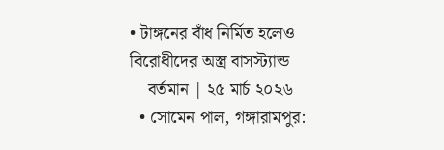• টাঙ্গনের বাঁধ নির্মিত হলেও বিরোধীদের অস্ত্র বাসস্ট্যান্ড
    বর্তমান | ২৫ মার্চ ২০২৬
  • সোমেন পাল, গঙ্গারামপুর: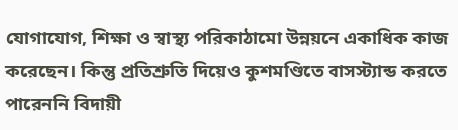যোগাযোগ, শিক্ষা ও স্বাস্থ্য পরিকাঠামো উন্নয়নে একাধিক কাজ করেছেন। কিন্তু প্রতিশ্রুতি দিয়েও কুশমণ্ডিতে বাসস্ট্যান্ড করতে পারেননি বিদায়ী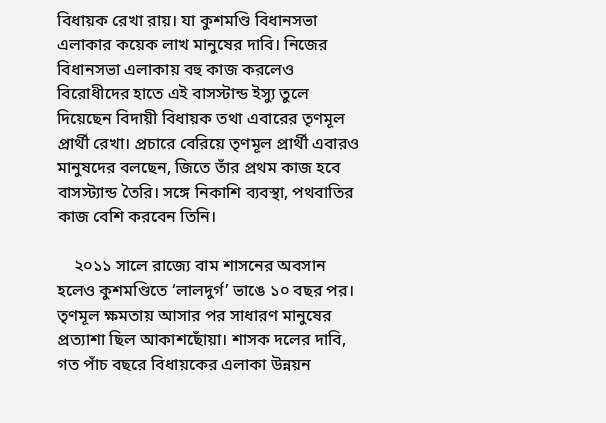বিধায়ক রেখা রায়। যা কুশমণ্ডি বিধানসভা এলাকার কয়েক লাখ মানুষের দাবি। নিজের বিধানসভা এলাকায় বহু কাজ করলেও বিরোধীদের হাতে এই বাসস্টান্ড ইস্যু তুলে দিয়েছেন বিদায়ী বিধায়ক তথা এবারের তৃণমূল প্রার্থী রেখা। প্রচারে বেরিয়ে তৃণমূল প্রার্থী এবারও মানুষদের বলছেন, জিতে তাঁর প্রথম কাজ হবে বাসস্ট্যান্ড তৈরি। সঙ্গে নিকাশি ব্যবস্থা, পথবাতির কাজ বেশি করবেন তিনি।

    ২০১১ সালে রাজ্যে বাম শাসনের অবসান হলেও কুশমণ্ডিতে ‘লালদুর্গ’ ভাঙে ১০ বছর পর। তৃণমূল ক্ষমতায় আসার পর সাধারণ মানুষের প্রত্যাশা ছিল আকাশছোঁয়া। শাসক দলের দাবি, গত পাঁচ বছরে বিধায়কের এলাকা উন্নয়ন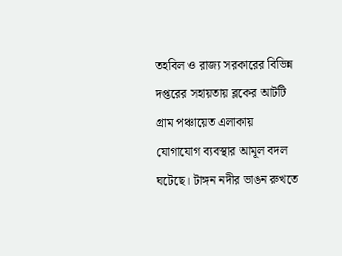তহবিল ও রাজ্য সরকারের বিভিন্ন দপ্তরের সহায়তায় ব্লকের আটটি গ্রাম পঞ্চায়েত এলাকায় যোগাযোগ ব্যবস্থার আমূল বদল ঘটেছে। টাঙ্গন নদীর ভাঙন রুখতে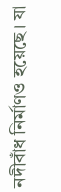নদীবাঁধ নির্মাণও হয়েছে। যা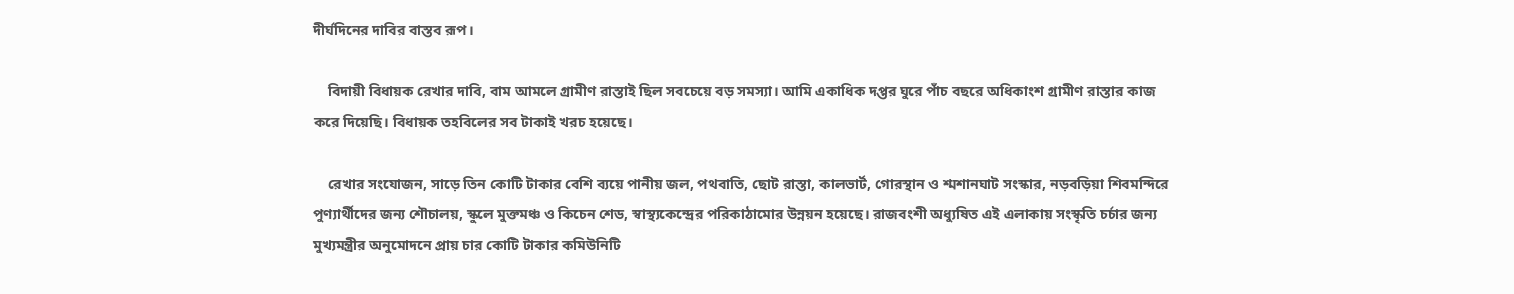দীর্ঘদিনের দাবির বাস্তব রূপ।

    বিদায়ী বিধায়ক রেখার দাবি, বাম আমলে গ্রামীণ রাস্তাই ছিল সবচেয়ে বড় সমস্যা। আমি একাধিক দপ্তর ঘুরে পাঁচ বছরে অধিকাংশ গ্রামীণ রাস্তার কাজ করে দিয়েছি। বিধায়ক তহবিলের সব টাকাই খরচ হয়েছে।

    রেখার সংযোজন, সাড়ে তিন কোটি টাকার বেশি ব্যয়ে পানীয় জল, পথবাতি, ছোট রাস্তা, কালভার্ট, গোরস্থান ও শ্মশানঘাট সংস্কার, নড়বড়িয়া শিবমন্দিরে পুণ্যার্থীদের জন্য শৌচালয়, স্কুলে মুক্তমঞ্চ ও কিচেন শেড, স্বাস্থ্যকেন্দ্রের পরিকাঠামোর উন্নয়ন হয়েছে। রাজবংশী অধ্যুষিত এই এলাকায় সংস্কৃতি চর্চার জন্য মুখ্যমন্ত্রীর অনুমোদনে প্রায় চার কোটি টাকার কমিউনিটি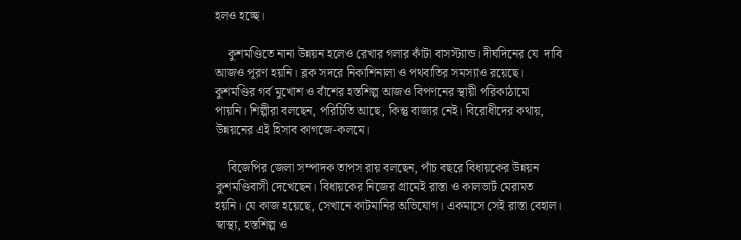হলও হচ্ছে।

    কুশমণ্ডিতে নানা উন্নয়ন হলেও রেখার গলার কাঁটা বাসস্ট্যান্ড। দীর্ঘদিনের যে  দাবি আজও পূরণ হয়নি। ব্লক সদরে নিকাশিনালা ও পথবাতির সমস্যাও রয়েছে। কুশমণ্ডির গর্ব মুখোশ ও বাঁশের হস্তশিল্প আজও বিপণনের স্থায়ী পরিকাঠামো পায়নি। শিল্পীরা বলছেন, পরিচিতি আছে, কিন্তু বাজার নেই। বিরোধীদের কথায়, উন্নয়নের এই হিসাব কাগজে-কলমে।

    বিজেপির জেলা সম্পাদক তাপস রায় বলছেন, পাঁচ বছরে বিধায়কের উন্নয়ন কুশমণ্ডিবাসী দেখেছেন। বিধায়কের নিজের গ্রামেই রাস্তা ও কালভার্ট মেরামত হয়নি। যে কাজ হয়েছে, সেখানে কাটমানির অভিযোগ। একমাসে সেই রাস্তা বেহাল। স্বাস্থ্য, হস্তশিল্প ও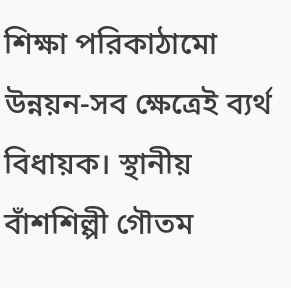শিক্ষা পরিকাঠামো উন্নয়ন-সব ক্ষেত্রেই ব্যর্থ বিধায়ক। স্থানীয় বাঁশশিল্পী গৌতম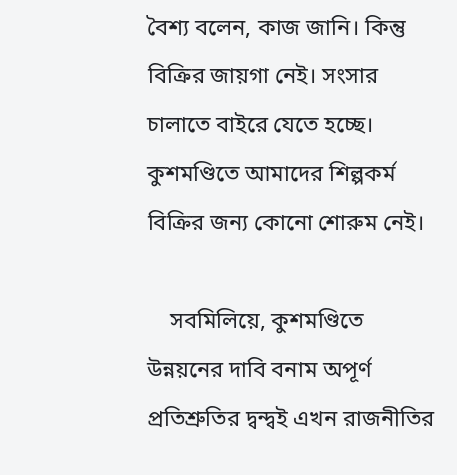বৈশ্য বলেন, কাজ জানি। কিন্তু বিক্রির জায়গা নেই। সংসার চালাতে বাইরে যেতে হচ্ছে। কুশমণ্ডিতে আমাদের শিল্পকর্ম বিক্রির জন্য কোনো শোরুম নেই।

    সবমিলিয়ে, কুশমণ্ডিতে উন্নয়নের দাবি বনাম অপূর্ণ প্রতিশ্রুতির দ্বন্দ্বই এখন রাজনীতির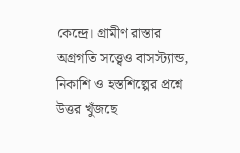কেন্দ্রে। গ্রামীণ রাস্তার অগ্রগতি সত্ত্বেও বাসস্ট্যান্ড, নিকাশি ও হস্তশিল্পের প্রশ্নে উত্তর খুঁজছে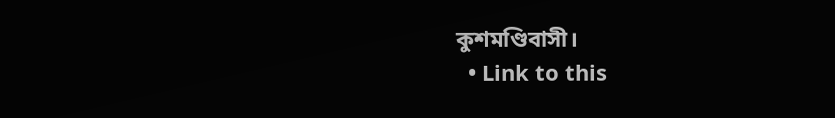কুশমণ্ডিবাসী।
  • Link to this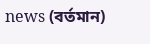news (বর্তমান)